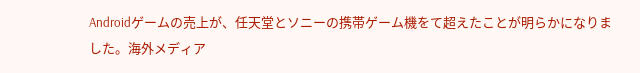Androidゲームの売上が、任天堂とソニーの携帯ゲーム機をて超えたことが明らかになりました。海外メディア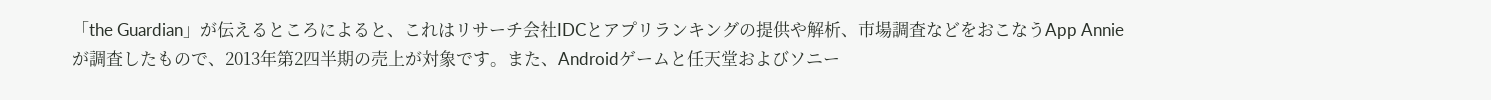「the Guardian」が伝えるところによると、これはリサーチ会社IDCとアプリランキングの提供や解析、市場調査などをおこなうApp Annieが調査したもので、2013年第2四半期の売上が対象です。また、Androidゲームと任天堂およびソニー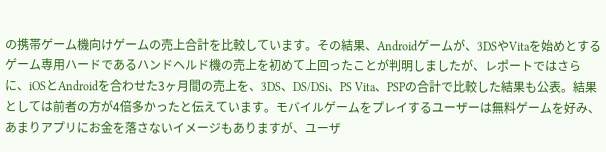の携帯ゲーム機向けゲームの売上合計を比較しています。その結果、Androidゲームが、3DSやVitaを始めとするゲーム専用ハードであるハンドヘルド機の売上を初めて上回ったことが判明しましたが、レポートではさらに、iOSとAndroidを合わせた3ヶ月間の売上を、3DS、DS/DSi、PS Vita、PSPの合計で比較した結果も公表。結果としては前者の方が4倍多かったと伝えています。モバイルゲームをプレイするユーザーは無料ゲームを好み、あまりアプリにお金を落さないイメージもありますが、ユーザ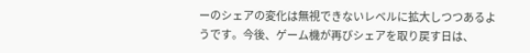ーのシェアの変化は無視できないレベルに拡大しつつあるようです。今後、ゲーム機が再びシェアを取り戻す日は、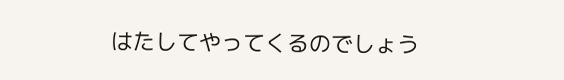はたしてやってくるのでしょう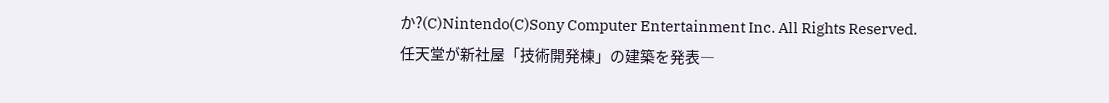か?(C)Nintendo(C)Sony Computer Entertainment Inc. All Rights Reserved.
任天堂が新社屋「技術開発棟」の建築を発表―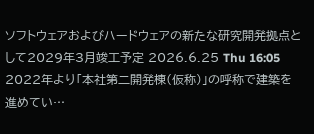ソフトウェアおよびハードウェアの新たな研究開発拠点として2029年3月竣工予定 2026.6.25 Thu 16:05 2022年より「本社第二開発棟(仮称)」の呼称で建築を進めてい…